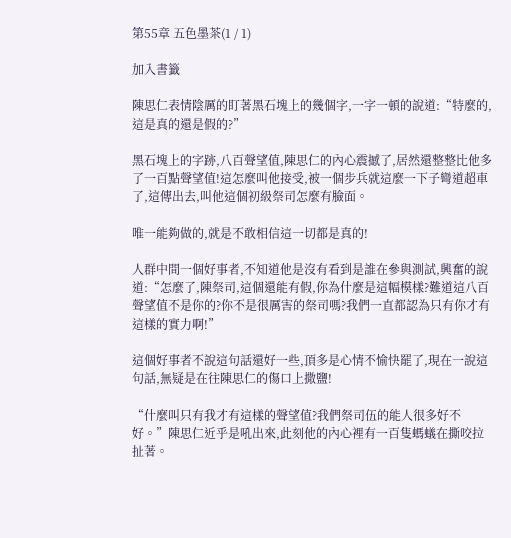第55章 五色墨茶(1 / 1)

加入書籤

陳思仁表情陰厲的盯著黑石塊上的幾個字,一字一頓的說道:“特麼的,這是真的還是假的?”

黑石塊上的字跡,八百聲望值,陳思仁的內心震撼了,居然還整整比他多了一百點聲望值!這怎麼叫他接受,被一個步兵就這麼一下子彎道超車了,這傳出去,叫他這個初級祭司怎麼有臉面。

唯一能夠做的,就是不敢相信這一切都是真的!

人群中間一個好事者,不知道他是沒有看到是誰在參與測試,興奮的說道:“怎麼了,陳祭司,這個還能有假,你為什麼是這幅模樣?難道這八百聲望值不是你的?你不是很厲害的祭司嗎?我們一直都認為只有你才有這樣的實力啊!”

這個好事者不說這句話還好一些,頂多是心情不愉快罷了,現在一說這句話,無疑是在往陳思仁的傷口上撒鹽!

“什麼叫只有我才有這樣的聲望值?我們祭司伍的能人很多好不好。”陳思仁近乎是吼出來,此刻他的內心裡有一百隻螞蟻在撕咬拉扯著。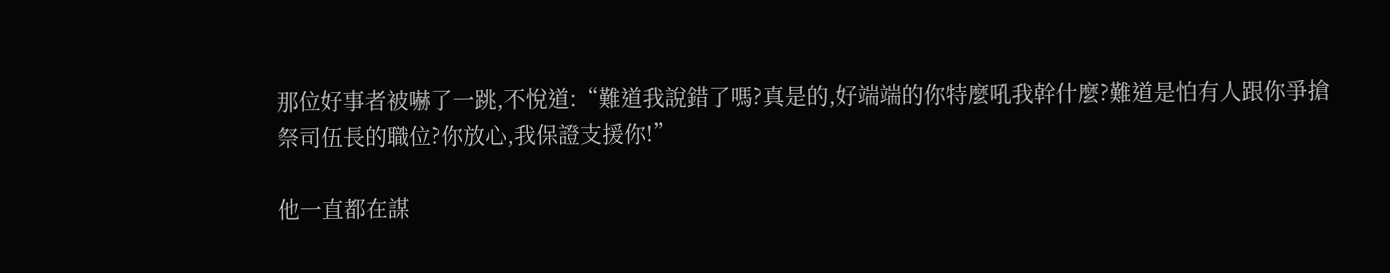那位好事者被嚇了一跳,不悅道:“難道我說錯了嗎?真是的,好端端的你特麼吼我幹什麼?難道是怕有人跟你爭搶祭司伍長的職位?你放心,我保證支援你!”

他一直都在謀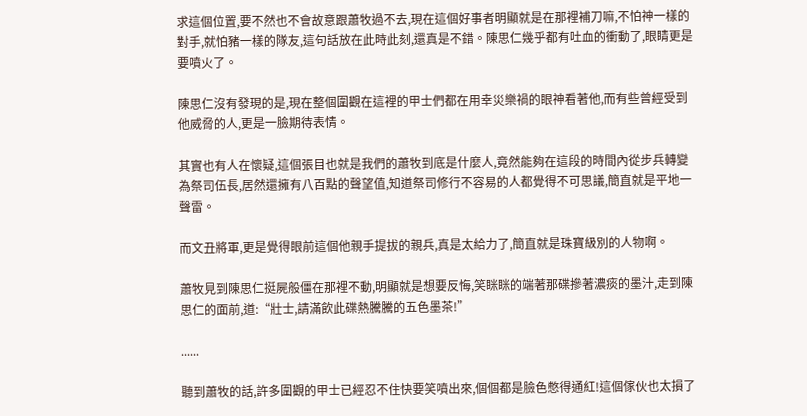求這個位置,要不然也不會故意跟蕭牧過不去,現在這個好事者明顯就是在那裡補刀嘛,不怕神一樣的對手,就怕豬一樣的隊友,這句話放在此時此刻,還真是不錯。陳思仁幾乎都有吐血的衝動了,眼睛更是要噴火了。

陳思仁沒有發現的是,現在整個圍觀在這裡的甲士們都在用幸災樂禍的眼神看著他,而有些曾經受到他威脅的人,更是一臉期待表情。

其實也有人在懷疑,這個張目也就是我們的蕭牧到底是什麼人,竟然能夠在這段的時間內從步兵轉變為祭司伍長,居然還擁有八百點的聲望值,知道祭司修行不容易的人都覺得不可思議,簡直就是平地一聲雷。

而文丑將軍,更是覺得眼前這個他親手提拔的親兵,真是太給力了,簡直就是珠寶級別的人物啊。

蕭牧見到陳思仁挺屍般僵在那裡不動,明顯就是想要反悔,笑眯眯的端著那碟摻著濃痰的墨汁,走到陳思仁的面前,道:“壯士,請滿飲此碟熱騰騰的五色墨茶!”

......

聽到蕭牧的話,許多圍觀的甲士已經忍不住快要笑噴出來,個個都是臉色憋得通紅!這個傢伙也太損了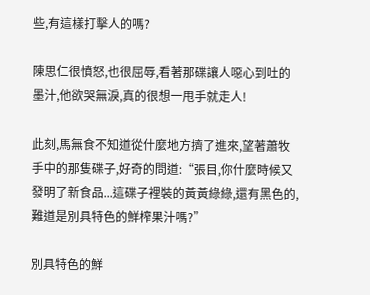些,有這樣打擊人的嗎?

陳思仁很憤怒,也很屈辱,看著那碟讓人噁心到吐的墨汁,他欲哭無淚,真的很想一甩手就走人!

此刻,馬無食不知道從什麼地方擠了進來,望著蕭牧手中的那隻碟子,好奇的問道:“張目,你什麼時候又發明了新食品...這碟子裡裝的黃黃綠綠,還有黑色的,難道是別具特色的鮮榨果汁嗎?”

別具特色的鮮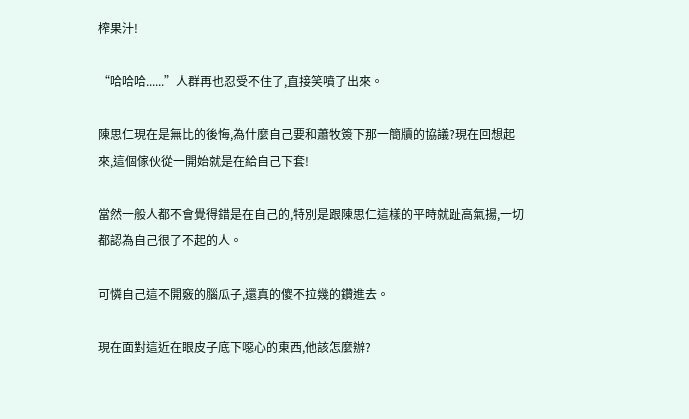榨果汁!

“哈哈哈......”人群再也忍受不住了,直接笑噴了出來。

陳思仁現在是無比的後悔,為什麼自己要和蕭牧簽下那一簡牘的協議?現在回想起來,這個傢伙從一開始就是在給自己下套!

當然一般人都不會覺得錯是在自己的,特別是跟陳思仁這樣的平時就趾高氣揚,一切都認為自己很了不起的人。

可憐自己這不開竅的腦瓜子,還真的傻不拉幾的鑽進去。

現在面對這近在眼皮子底下噁心的東西,他該怎麼辦?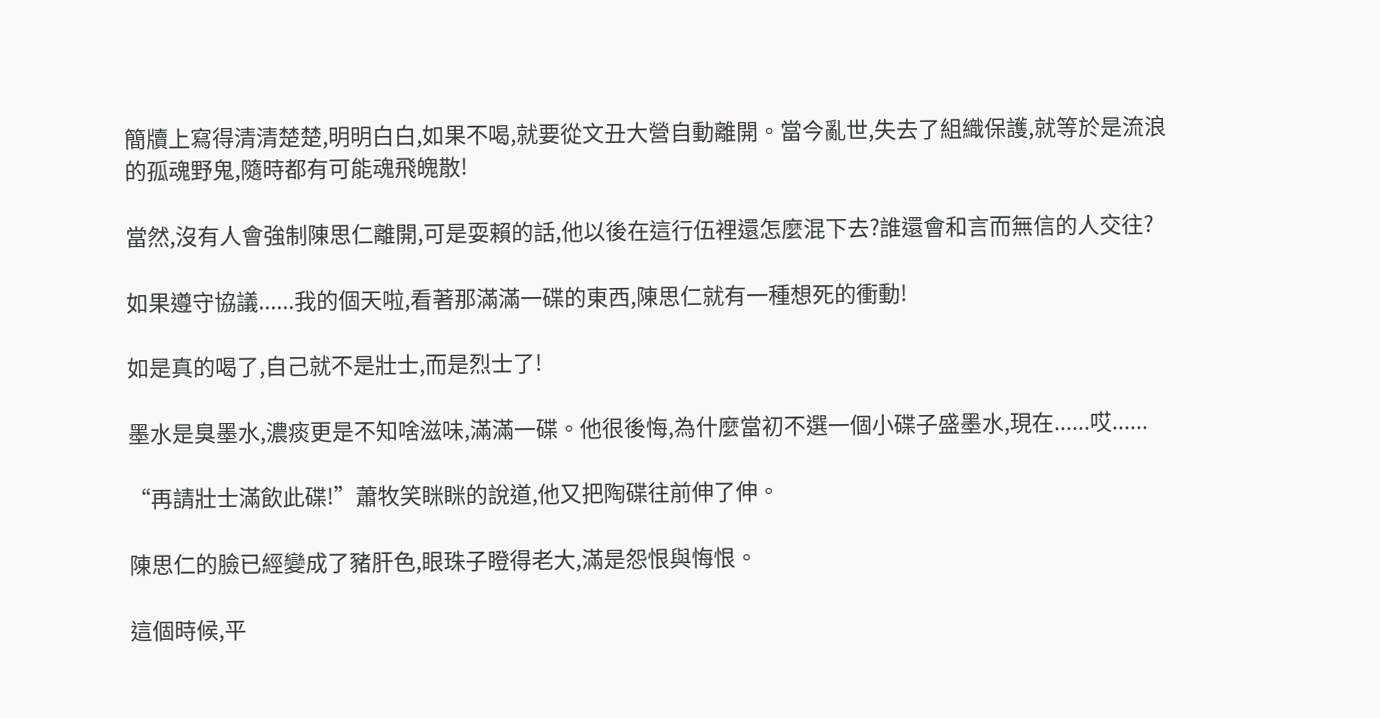簡牘上寫得清清楚楚,明明白白,如果不喝,就要從文丑大營自動離開。當今亂世,失去了組織保護,就等於是流浪的孤魂野鬼,隨時都有可能魂飛魄散!

當然,沒有人會強制陳思仁離開,可是耍賴的話,他以後在這行伍裡還怎麼混下去?誰還會和言而無信的人交往?

如果遵守協議......我的個天啦,看著那滿滿一碟的東西,陳思仁就有一種想死的衝動!

如是真的喝了,自己就不是壯士,而是烈士了!

墨水是臭墨水,濃痰更是不知啥滋味,滿滿一碟。他很後悔,為什麼當初不選一個小碟子盛墨水,現在......哎......

“再請壯士滿飲此碟!”蕭牧笑眯眯的說道,他又把陶碟往前伸了伸。

陳思仁的臉已經變成了豬肝色,眼珠子瞪得老大,滿是怨恨與悔恨。

這個時候,平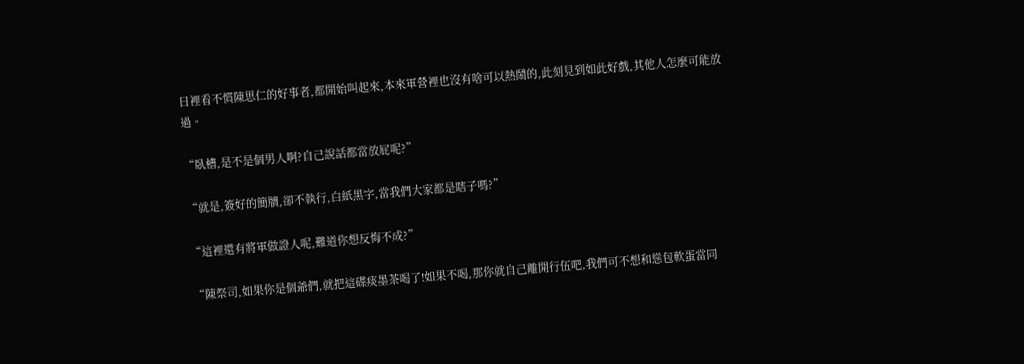日裡看不慣陳思仁的好事者,都開始叫起來,本來軍營裡也沒有啥可以熱鬧的,此刻見到如此好戲,其他人怎麼可能放過。

“臥槽,是不是個男人啊?自己說話都當放屁呢?”

“就是,簽好的簡牘,卻不執行,白紙黑字,當我們大家都是瞎子嗎?”

“這裡還有將軍做證人呢,難道你想反悔不成?”

“陳祭司,如果你是個爺們,就把這碟痰墨茶喝了!如果不喝,那你就自己離開行伍吧,我們可不想和慫包軟蛋當同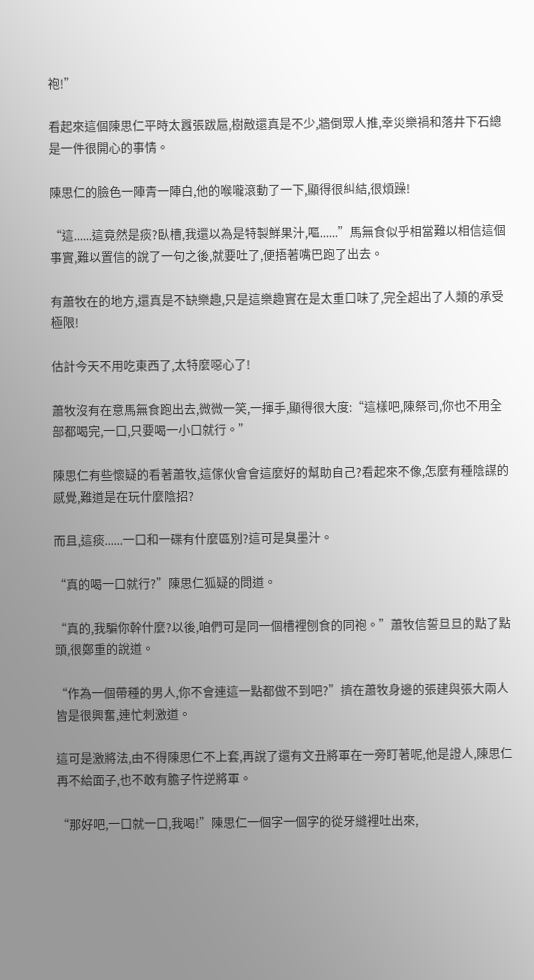袍!”

看起來這個陳思仁平時太囂張跋扈,樹敵還真是不少,牆倒眾人推,幸災樂禍和落井下石總是一件很開心的事情。

陳思仁的臉色一陣青一陣白,他的喉嚨滾動了一下,顯得很糾結,很煩躁!

“這......這竟然是痰?臥槽,我還以為是特製鮮果汁,嘔......”馬無食似乎相當難以相信這個事實,難以置信的說了一句之後,就要吐了,便捂著嘴巴跑了出去。

有蕭牧在的地方,還真是不缺樂趣,只是這樂趣實在是太重口味了,完全超出了人類的承受極限!

估計今天不用吃東西了,太特麼噁心了!

蕭牧沒有在意馬無食跑出去,微微一笑,一揮手,顯得很大度:“這樣吧,陳祭司,你也不用全部都喝完,一口,只要喝一小口就行。”

陳思仁有些懷疑的看著蕭牧,這傢伙會會這麼好的幫助自己?看起來不像,怎麼有種陰謀的感覺,難道是在玩什麼陰招?

而且,這痰......一口和一碟有什麼區別?這可是臭墨汁。

“真的喝一口就行?”陳思仁狐疑的問道。

“真的,我騙你幹什麼?以後,咱們可是同一個槽裡刨食的同袍。”蕭牧信誓旦旦的點了點頭,很鄭重的說道。

“作為一個帶種的男人,你不會連這一點都做不到吧?”擠在蕭牧身邊的張建與張大兩人皆是很興奮,連忙刺激道。

這可是激將法,由不得陳思仁不上套,再說了還有文丑將軍在一旁盯著呢,他是證人,陳思仁再不給面子,也不敢有膽子忤逆將軍。

“那好吧,一口就一口,我喝!”陳思仁一個字一個字的從牙縫裡吐出來,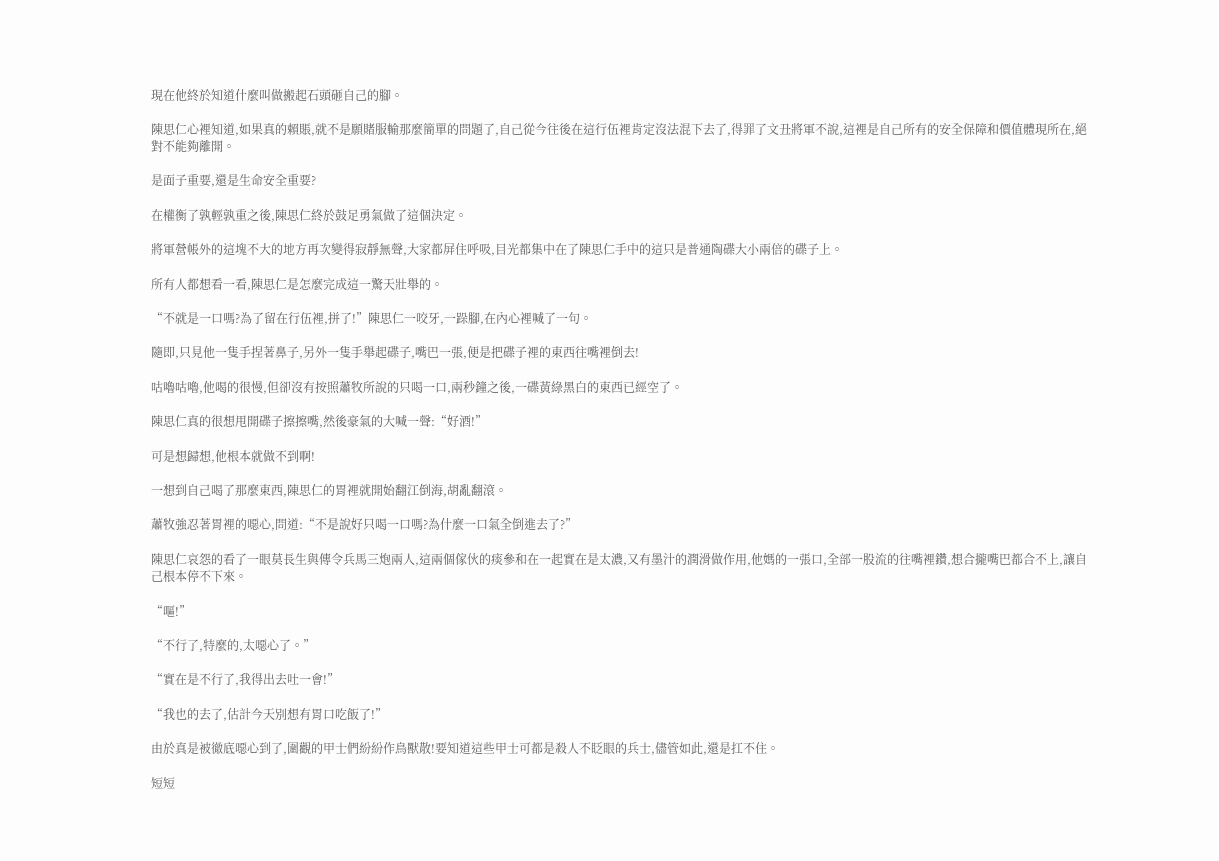現在他終於知道什麼叫做搬起石頭砸自己的腳。

陳思仁心裡知道,如果真的賴賬,就不是願賭服輸那麼簡單的問題了,自己從今往後在這行伍裡肯定沒法混下去了,得罪了文丑將軍不說,這裡是自己所有的安全保障和價值體現所在,絕對不能夠離開。

是面子重要,還是生命安全重要?

在權衡了孰輕孰重之後,陳思仁終於鼓足勇氣做了這個決定。

將軍營帳外的這塊不大的地方再次變得寂靜無聲,大家都屏住呼吸,目光都集中在了陳思仁手中的這只是普通陶碟大小兩倍的碟子上。

所有人都想看一看,陳思仁是怎麼完成這一驚天壯舉的。

“不就是一口嗎?為了留在行伍裡,拼了!”陳思仁一咬牙,一跺腳,在內心裡喊了一句。

隨即,只見他一隻手捏著鼻子,另外一隻手舉起碟子,嘴巴一張,便是把碟子裡的東西往嘴裡倒去!

咕嚕咕嚕,他喝的很慢,但卻沒有按照蕭牧所說的只喝一口,兩秒鐘之後,一碟黃綠黑白的東西已經空了。

陳思仁真的很想甩開碟子擦擦嘴,然後豪氣的大喊一聲:“好酒!”

可是想歸想,他根本就做不到啊!

一想到自己喝了那麼東西,陳思仁的胃裡就開始翻江倒海,胡亂翻滾。

蕭牧強忍著胃裡的噁心,問道:“不是說好只喝一口嗎?為什麼一口氣全倒進去了?”

陳思仁哀怨的看了一眼莫長生與傳令兵馬三炮兩人,這兩個傢伙的痰參和在一起實在是太濃,又有墨汁的潤滑做作用,他媽的一張口,全部一股流的往嘴裡鑽,想合攏嘴巴都合不上,讓自己根本停不下來。

“嘔!”

“不行了,特麼的,太噁心了。”

“實在是不行了,我得出去吐一會!”

“我也的去了,估計今天別想有胃口吃飯了!”

由於真是被徹底噁心到了,圍觀的甲士們紛紛作鳥獸散!要知道這些甲士可都是殺人不眨眼的兵士,儘管如此,還是扛不住。

短短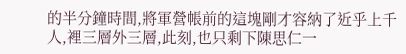的半分鐘時間,將軍營帳前的這塊剛才容納了近乎上千人,裡三層外三層,此刻,也只剩下陳思仁一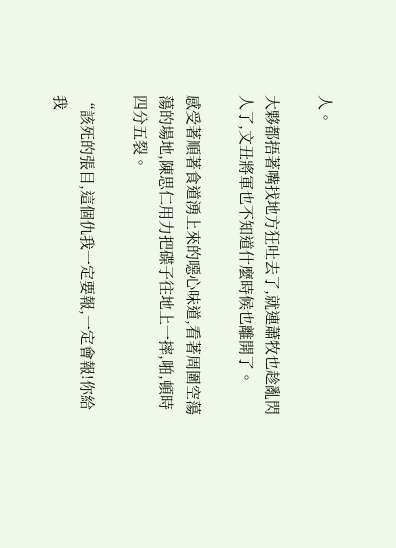人。

大夥都捂著嘴找地方狂吐去了,就連蕭牧也趁亂閃人了,文丑將軍也不知道什麼時候也離開了。

感受著順著食道湧上來的噁心味道,看著周圍空蕩蕩的場地,陳思仁用力把碟子往地上一摔,啪,頓時四分五裂。

“該死的張目,這個仇我一定要報,一定會報!你給我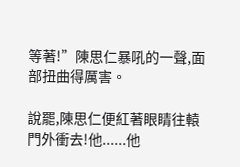等著!”陳思仁暴吼的一聲,面部扭曲得厲害。

說罷,陳思仁便紅著眼睛往轅門外衝去!他......他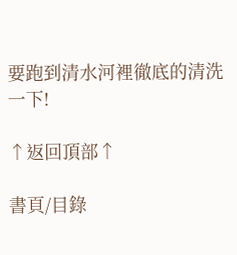要跑到清水河裡徹底的清洗一下!

↑返回頂部↑

書頁/目錄